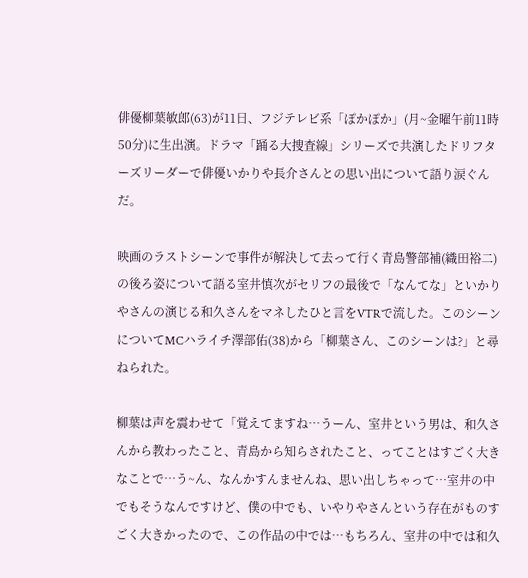俳優柳葉敏郎(63)が11日、フジテレビ系「ぽかぽか」(月~金曜午前11時50分)に生出演。ドラマ「踊る大捜査線」シリーズで共演したドリフターズリーダーで俳優いかりや長介さんとの思い出について語り涙ぐんだ。

映画のラストシーンで事件が解決して去って行く青島警部補(織田裕二)の後ろ姿について語る室井慎次がセリフの最後で「なんてな」といかりやさんの演じる和久さんをマネしたひと言をVTRで流した。このシーンについてMCハライチ澤部佑(38)から「柳葉さん、このシーンは?」と尋ねられた。

柳葉は声を震わせて「覚えてますね…うーん、室井という男は、和久さんから教わったこと、青島から知らされたこと、ってことはすごく大きなことで…う~ん、なんかすんませんね、思い出しちゃって…室井の中でもそうなんですけど、僕の中でも、いやりやさんという存在がものすごく大きかったので、この作品の中では…もちろん、室井の中では和久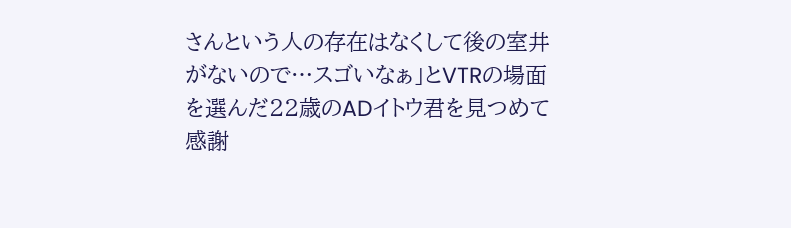さんという人の存在はなくして後の室井がないので…スゴいなぁ」とVTRの場面を選んだ22歳のADイトウ君を見つめて感謝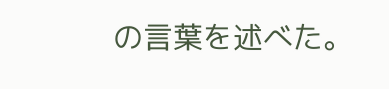の言葉を述べた。